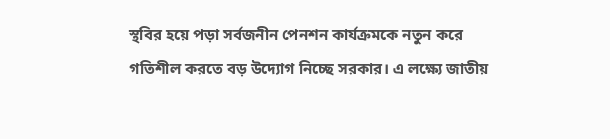স্থবির হয়ে পড়া সর্বজনীন পেনশন কার্যক্রমকে নতুন করে গতিশীল করতে বড় উদ্যোগ নিচ্ছে সরকার। এ লক্ষ্যে জাতীয়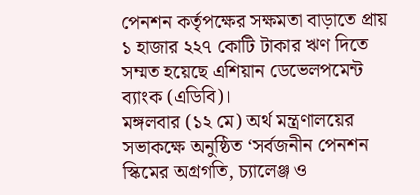পেনশন কর্তৃপক্ষের সক্ষমতা বাড়াতে প্রায় ১ হাজার ২২৭ কোটি টাকার ঋণ দিতে সম্মত হয়েছে এশিয়ান ডেভেলপমেন্ট ব্যাংক (এডিবি)।
মঙ্গলবার (১২ মে) অর্থ মন্ত্রণালয়ের সভাকক্ষে অনুষ্ঠিত ‘সর্বজনীন পেনশন স্কিমের অগ্রগতি, চ্যালেঞ্জ ও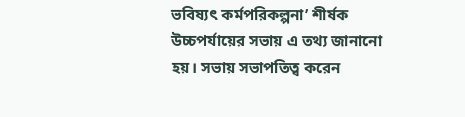ভবিষ্যৎ কর্মপরিকল্পনা’ শীর্ষক উচ্চপর্যায়ের সভায় এ তথ্য জানানো হয়। সভায় সভাপতিত্ব করেন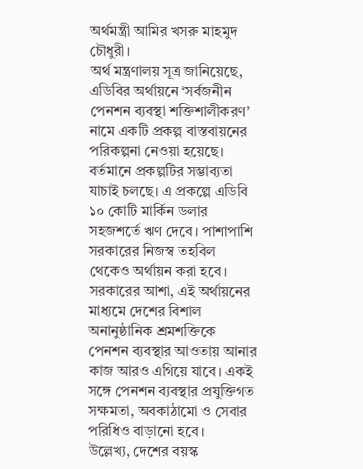অর্থমন্ত্রী আমির খসরু মাহমুদ চৌধুরী।
অর্থ মন্ত্রণালয় সূত্র জানিয়েছে, এডিবির অর্থায়নে ‘সর্বজনীন পেনশন ব্যবস্থা শক্তিশালীকরণ’ নামে একটি প্রকল্প বাস্তবায়নের পরিকল্পনা নেওয়া হয়েছে। বর্তমানে প্রকল্পটির সম্ভাব্যতা যাচাই চলছে। এ প্রকল্পে এডিবি ১০ কোটি মার্কিন ডলার সহজশর্তে ঋণ দেবে। পাশাপাশি সরকারের নিজস্ব তহবিল থেকেও অর্থায়ন করা হবে।
সরকারের আশা, এই অর্থায়নের মাধ্যমে দেশের বিশাল অনানুষ্ঠানিক শ্রমশক্তিকে পেনশন ব্যবস্থার আওতায় আনার কাজ আরও এগিয়ে যাবে। একই সঙ্গে পেনশন ব্যবস্থার প্রযুক্তিগত সক্ষমতা, অবকাঠামো ও সেবার পরিধিও বাড়ানো হবে।
উল্লেখ্য, দেশের বয়স্ক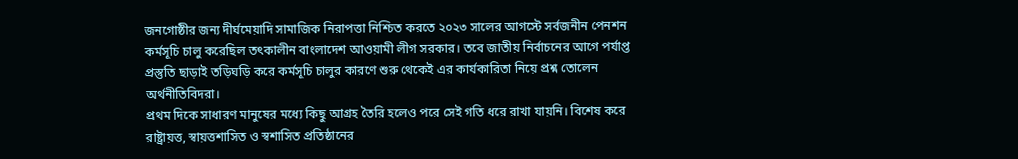জনগোষ্ঠীর জন্য দীর্ঘমেয়াদি সামাজিক নিরাপত্তা নিশ্চিত করতে ২০২৩ সালের আগস্টে সর্বজনীন পেনশন কর্মসূচি চালু করেছিল তৎকালীন বাংলাদেশ আওয়ামী লীগ সরকার। তবে জাতীয় নির্বাচনের আগে পর্যাপ্ত প্রস্তুতি ছাড়াই তড়িঘড়ি করে কর্মসূচি চালুর কারণে শুরু থেকেই এর কার্যকারিতা নিয়ে প্রশ্ন তোলেন অর্থনীতিবিদরা।
প্রথম দিকে সাধারণ মানুষের মধ্যে কিছু আগ্রহ তৈরি হলেও পরে সেই গতি ধরে রাখা যায়নি। বিশেষ করে রাষ্ট্রায়ত্ত, স্বায়ত্তশাসিত ও স্বশাসিত প্রতিষ্ঠানের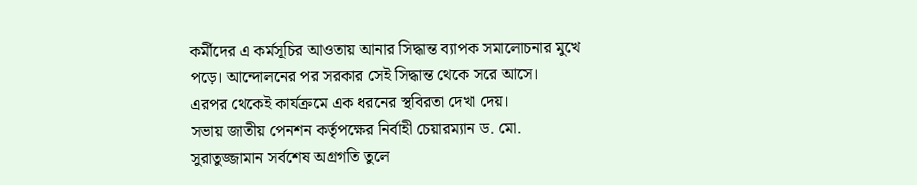কর্মীদের এ কর্মসূচির আওতায় আনার সিদ্ধান্ত ব্যাপক সমালোচনার মুখে পড়ে। আন্দোলনের পর সরকার সেই সিদ্ধান্ত থেকে সরে আসে। এরপর থেকেই কার্যক্রমে এক ধরনের স্থবিরতা দেখা দেয়।
সভায় জাতীয় পেনশন কর্তৃপক্ষের নির্বাহী চেয়ারম্যান ড. মো. সুরাতুজ্জামান সর্বশেষ অগ্রগতি তুলে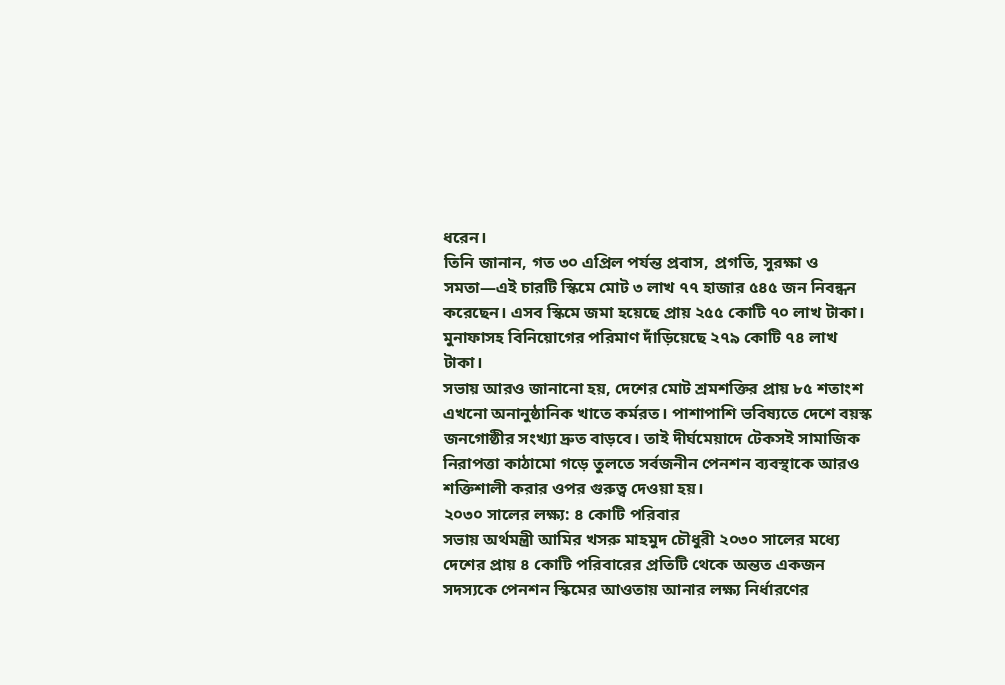ধরেন।
তিনি জানান, গত ৩০ এপ্রিল পর্যন্ত প্রবাস, প্রগতি, সুরক্ষা ও সমতা—এই চারটি স্কিমে মোট ৩ লাখ ৭৭ হাজার ৫৪৫ জন নিবন্ধন করেছেন। এসব স্কিমে জমা হয়েছে প্রায় ২৫৫ কোটি ৭০ লাখ টাকা। মুনাফাসহ বিনিয়োগের পরিমাণ দাঁড়িয়েছে ২৭৯ কোটি ৭৪ লাখ টাকা।
সভায় আরও জানানো হয়, দেশের মোট শ্রমশক্তির প্রায় ৮৫ শতাংশ এখনো অনানুষ্ঠানিক খাতে কর্মরত। পাশাপাশি ভবিষ্যতে দেশে বয়স্ক জনগোষ্ঠীর সংখ্যা দ্রুত বাড়বে। তাই দীর্ঘমেয়াদে টেকসই সামাজিক নিরাপত্তা কাঠামো গড়ে তুলতে সর্বজনীন পেনশন ব্যবস্থাকে আরও শক্তিশালী করার ওপর গুরুত্ব দেওয়া হয়।
২০৩০ সালের লক্ষ্য: ৪ কোটি পরিবার
সভায় অর্থমন্ত্রী আমির খসরু মাহমুদ চৌধুরী ২০৩০ সালের মধ্যে দেশের প্রায় ৪ কোটি পরিবারের প্রতিটি থেকে অন্তত একজন সদস্যকে পেনশন স্কিমের আওতায় আনার লক্ষ্য নির্ধারণের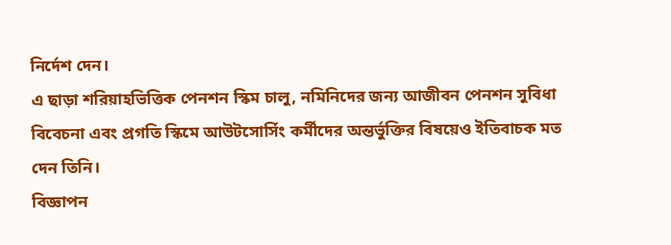নির্দেশ দেন।
এ ছাড়া শরিয়াহভিত্তিক পেনশন স্কিম চালু, নমিনিদের জন্য আজীবন পেনশন সুবিধা বিবেচনা এবং প্রগতি স্কিমে আউটসোর্সিং কর্মীদের অন্তর্ভুক্তির বিষয়েও ইতিবাচক মত দেন তিনি।
বিজ্ঞাপন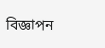বিজ্ঞাপন